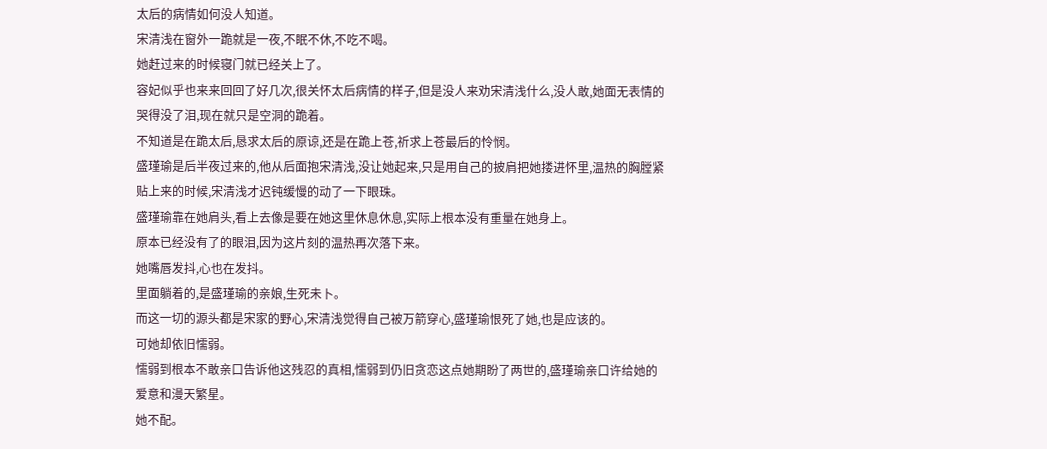太后的病情如何没人知道。
宋清浅在窗外一跪就是一夜,不眠不休,不吃不喝。
她赶过来的时候寝门就已经关上了。
容妃似乎也来来回回了好几次,很关怀太后病情的样子,但是没人来劝宋清浅什么,没人敢,她面无表情的哭得没了泪,现在就只是空洞的跪着。
不知道是在跪太后,恳求太后的原谅,还是在跪上苍,祈求上苍最后的怜悯。
盛瑾瑜是后半夜过来的,他从后面抱宋清浅,没让她起来,只是用自己的披肩把她搂进怀里,温热的胸膛紧贴上来的时候,宋清浅才迟钝缓慢的动了一下眼珠。
盛瑾瑜靠在她肩头,看上去像是要在她这里休息休息,实际上根本没有重量在她身上。
原本已经没有了的眼泪,因为这片刻的温热再次落下来。
她嘴唇发抖,心也在发抖。
里面躺着的,是盛瑾瑜的亲娘,生死未卜。
而这一切的源头都是宋家的野心,宋清浅觉得自己被万箭穿心,盛瑾瑜恨死了她,也是应该的。
可她却依旧懦弱。
懦弱到根本不敢亲口告诉他这残忍的真相,懦弱到仍旧贪恋这点她期盼了两世的,盛瑾瑜亲口许给她的爱意和漫天繁星。
她不配。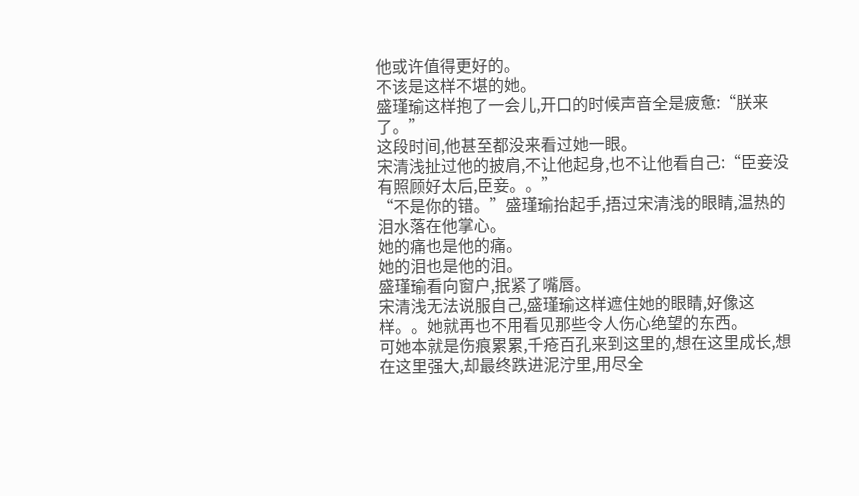他或许值得更好的。
不该是这样不堪的她。
盛瑾瑜这样抱了一会儿,开口的时候声音全是疲惫:“朕来了。”
这段时间,他甚至都没来看过她一眼。
宋清浅扯过他的披肩,不让他起身,也不让他看自己:“臣妾没有照顾好太后,臣妾。。”
“不是你的错。”盛瑾瑜抬起手,捂过宋清浅的眼睛,温热的泪水落在他掌心。
她的痛也是他的痛。
她的泪也是他的泪。
盛瑾瑜看向窗户,抿紧了嘴唇。
宋清浅无法说服自己,盛瑾瑜这样遮住她的眼睛,好像这样。。她就再也不用看见那些令人伤心绝望的东西。
可她本就是伤痕累累,千疮百孔来到这里的,想在这里成长,想在这里强大,却最终跌进泥泞里,用尽全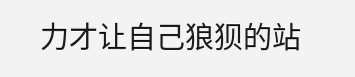力才让自己狼狈的站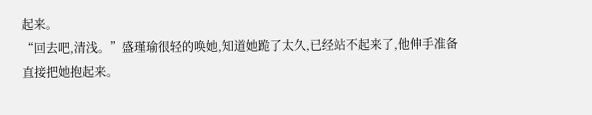起来。
“回去吧,清浅。”盛瑾瑜很轻的唤她,知道她跪了太久,已经站不起来了,他伸手准备直接把她抱起来。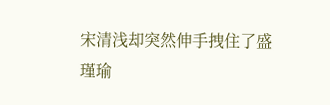宋清浅却突然伸手拽住了盛瑾瑜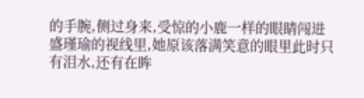的手腕,侧过身来,受惊的小鹿一样的眼睛闯进盛瑾瑜的视线里,她原该落满笑意的眼里此时只有泪水,还有在眸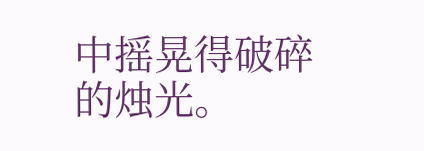中摇晃得破碎的烛光。